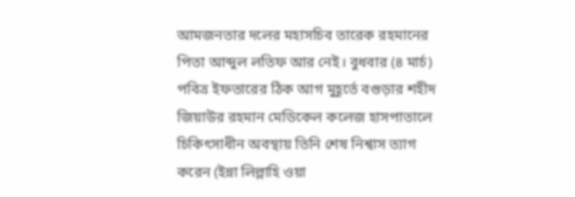আমজনতার দলের মহাসচিব তারেক রহমানের পিতা আব্দুল লতিফ আর নেই। বুধবার (৪ মার্চ) পবিত্র ইফতারের ঠিক আগ মুহূর্তে বগুড়ার শহীদ জিয়াউর রহমান মেডিকেল কলেজ হাসপাতালে চিকিৎসাধীন অবস্থায় তিনি শেষ নিশ্বাস ত্যাগ করেন (ইন্না লিল্লাহি ওয়া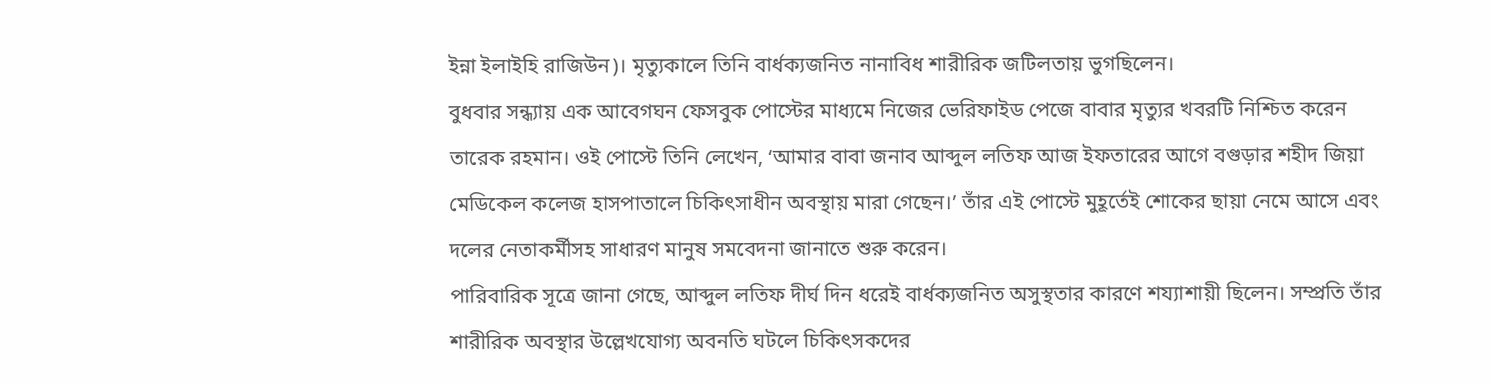ইন্না ইলাইহি রাজিউন)। মৃত্যুকালে তিনি বার্ধক্যজনিত নানাবিধ শারীরিক জটিলতায় ভুগছিলেন।
বুধবার সন্ধ্যায় এক আবেগঘন ফেসবুক পোস্টের মাধ্যমে নিজের ভেরিফাইড পেজে বাবার মৃত্যুর খবরটি নিশ্চিত করেন তারেক রহমান। ওই পোস্টে তিনি লেখেন, ‘আমার বাবা জনাব আব্দুল লতিফ আজ ইফতারের আগে বগুড়ার শহীদ জিয়া মেডিকেল কলেজ হাসপাতালে চিকিৎসাধীন অবস্থায় মারা গেছেন।’ তাঁর এই পোস্টে মুহূর্তেই শোকের ছায়া নেমে আসে এবং দলের নেতাকর্মীসহ সাধারণ মানুষ সমবেদনা জানাতে শুরু করেন।
পারিবারিক সূত্রে জানা গেছে, আব্দুল লতিফ দীর্ঘ দিন ধরেই বার্ধক্যজনিত অসুস্থতার কারণে শয্যাশায়ী ছিলেন। সম্প্রতি তাঁর শারীরিক অবস্থার উল্লেখযোগ্য অবনতি ঘটলে চিকিৎসকদের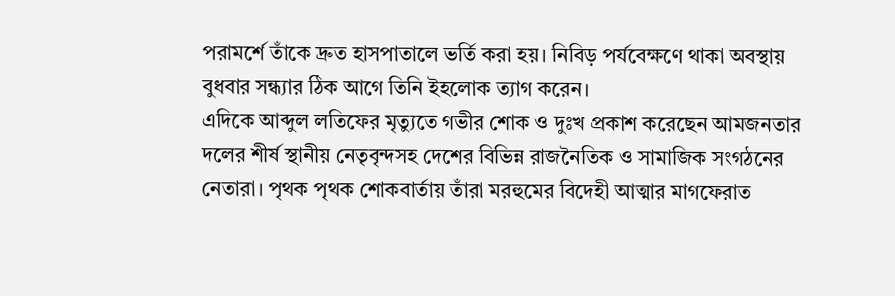পরামর্শে তাঁকে দ্রুত হাসপাতালে ভর্তি করা হয়। নিবিড় পর্যবেক্ষণে থাকা অবস্থায় বুধবার সন্ধ্যার ঠিক আগে তিনি ইহলোক ত্যাগ করেন।
এদিকে আব্দুল লতিফের মৃত্যুতে গভীর শোক ও দুঃখ প্রকাশ করেছেন আমজনতার দলের শীর্ষ স্থানীয় নেতৃবৃন্দসহ দেশের বিভিন্ন রাজনৈতিক ও সামাজিক সংগঠনের নেতারা। পৃথক পৃথক শোকবার্তায় তাঁরা মরহুমের বিদেহী আত্মার মাগফেরাত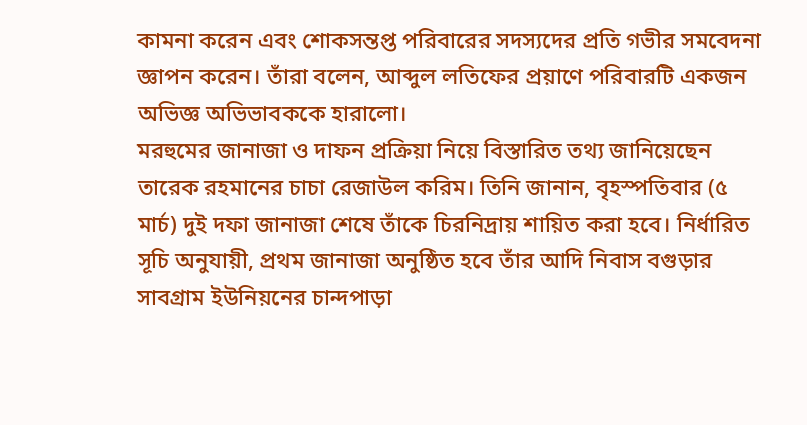কামনা করেন এবং শোকসন্তপ্ত পরিবারের সদস্যদের প্রতি গভীর সমবেদনা জ্ঞাপন করেন। তাঁরা বলেন, আব্দুল লতিফের প্রয়াণে পরিবারটি একজন অভিজ্ঞ অভিভাবককে হারালো।
মরহুমের জানাজা ও দাফন প্রক্রিয়া নিয়ে বিস্তারিত তথ্য জানিয়েছেন তারেক রহমানের চাচা রেজাউল করিম। তিনি জানান, বৃহস্পতিবার (৫ মার্চ) দুই দফা জানাজা শেষে তাঁকে চিরনিদ্রায় শায়িত করা হবে। নির্ধারিত সূচি অনুযায়ী, প্রথম জানাজা অনুষ্ঠিত হবে তাঁর আদি নিবাস বগুড়ার সাবগ্রাম ইউনিয়নের চান্দপাড়া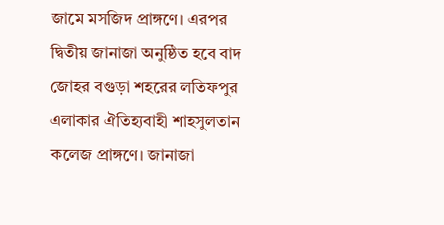জামে মসজিদ প্রাঙ্গণে। এরপর দ্বিতীয় জানাজা অনুষ্ঠিত হবে বাদ জোহর বগুড়া শহরের লতিফপুর এলাকার ঐতিহ্যবাহী শাহসুলতান কলেজ প্রাঙ্গণে। জানাজা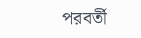পরবর্তী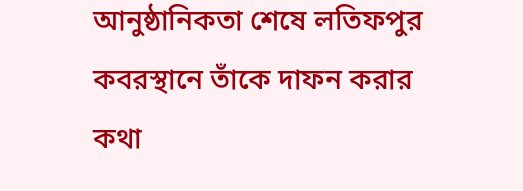আনুষ্ঠানিকতা শেষে লতিফপুর কবরস্থানে তাঁকে দাফন করার কথা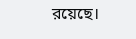রয়েছে।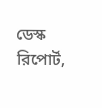ডেস্ক রিপোর্ট,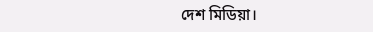দেশ মিডিয়া।